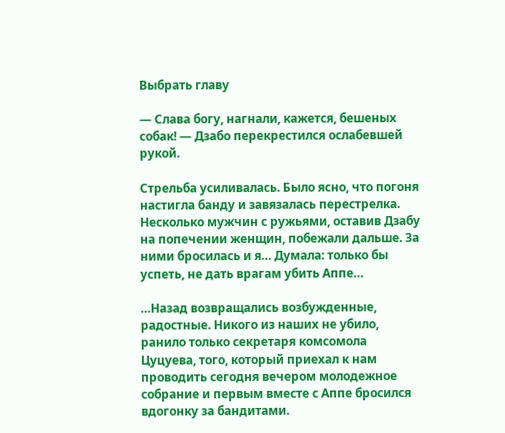Выбрать главу

— Слава богу, нагнали, кажется, бешеных собак! — Дзабо перекрестился ослабевшей рукой.

Стрельба усиливалась. Было ясно, что погоня настигла банду и завязалась перестрелка. Несколько мужчин с ружьями, оставив Дзабу на попечении женщин, побежали дальше. За ними бросилась и я… Думала: только бы успеть, не дать врагам убить Аппе…

…Назад возвращались возбужденные, радостные. Никого из наших не убило, ранило только секретаря комсомола Цуцуева, того, который приехал к нам проводить сегодня вечером молодежное собрание и первым вместе с Аппе бросился вдогонку за бандитами.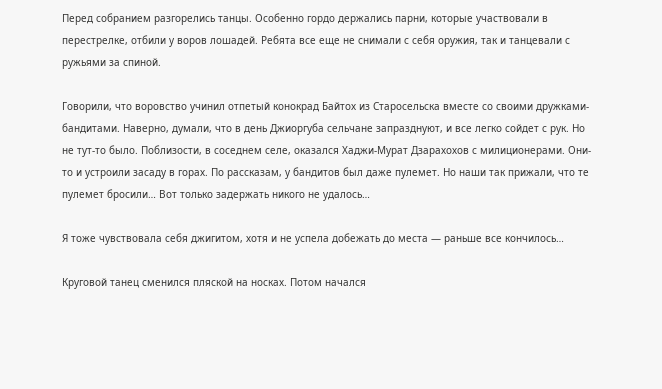Перед собранием разгорелись танцы. Особенно гордо держались парни, которые участвовали в перестрелке, отбили у воров лошадей. Ребята все еще не снимали с себя оружия, так и танцевали с ружьями за спиной.

Говорили, что воровство учинил отпетый конокрад Байтох из Старосельска вместе со своими дружками-бандитами. Наверно, думали, что в день Джиоргуба сельчане запразднуют, и все легко сойдет с рук. Но не тут-то было. Поблизости, в соседнем селе, оказался Хаджи-Мурат Дзарахохов с милиционерами. Они-то и устроили засаду в горах. По рассказам, у бандитов был даже пулемет. Но наши так прижали, что те пулемет бросили… Вот только задержать никого не удалось…

Я тоже чувствовала себя джигитом, хотя и не успела добежать до места — раньше все кончилось…

Круговой танец сменился пляской на носках. Потом начался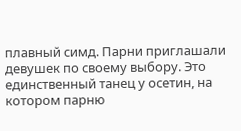плавный симд. Парни приглашали девушек по своему выбору. Это единственный танец у осетин, на котором парню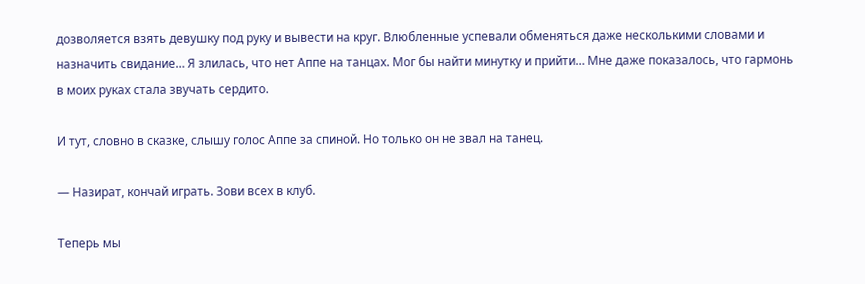дозволяется взять девушку под руку и вывести на круг. Влюбленные успевали обменяться даже несколькими словами и назначить свидание… Я злилась, что нет Аппе на танцах. Мог бы найти минутку и прийти… Мне даже показалось, что гармонь в моих руках стала звучать сердито.

И тут, словно в сказке, слышу голос Аппе за спиной. Но только он не звал на танец.

— Назират, кончай играть. Зови всех в клуб.

Теперь мы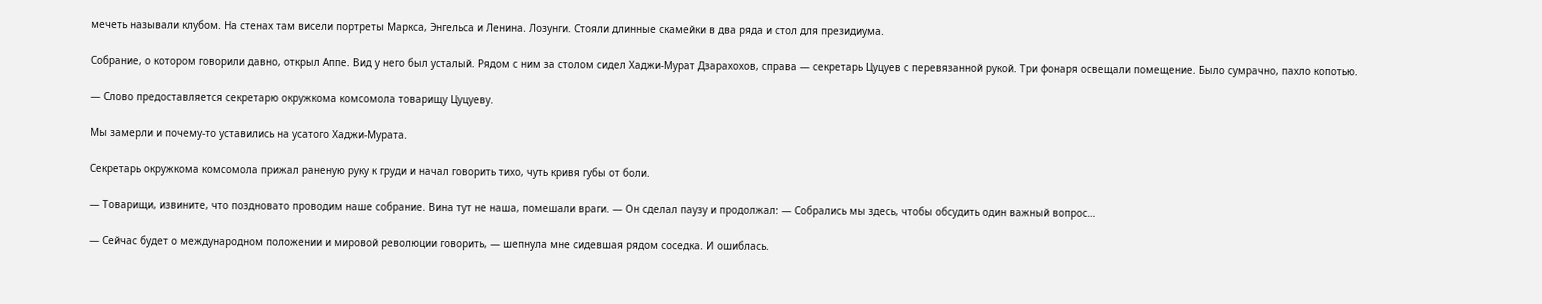мечеть называли клубом. На стенах там висели портреты Маркса, Энгельса и Ленина. Лозунги. Стояли длинные скамейки в два ряда и стол для президиума.

Собрание, о котором говорили давно, открыл Аппе. Вид у него был усталый. Рядом с ним за столом сидел Хаджи-Мурат Дзарахохов, справа — секретарь Цуцуев с перевязанной рукой. Три фонаря освещали помещение. Было сумрачно, пахло копотью.

— Слово предоставляется секретарю окружкома комсомола товарищу Цуцуеву.

Мы замерли и почему-то уставились на усатого Хаджи-Мурата.

Секретарь окружкома комсомола прижал раненую руку к груди и начал говорить тихо, чуть кривя губы от боли.

— Товарищи, извините, что поздновато проводим наше собрание. Вина тут не наша, помешали враги. — Он сделал паузу и продолжал: — Собрались мы здесь, чтобы обсудить один важный вопрос…

— Сейчас будет о международном положении и мировой революции говорить, — шепнула мне сидевшая рядом соседка. И ошиблась.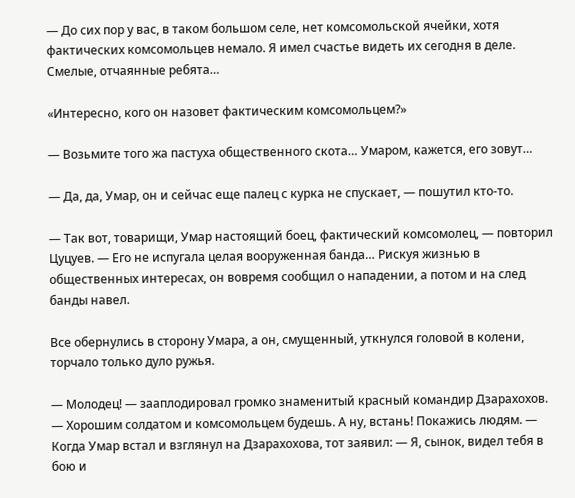— До сих пор у вас, в таком большом селе, нет комсомольской ячейки, хотя фактических комсомольцев немало. Я имел счастье видеть их сегодня в деле. Смелые, отчаянные ребята…

«Интересно, кого он назовет фактическим комсомольцем?»

— Возьмите того жа пастуха общественного скота… Умаром, кажется, его зовут…

— Да, да, Умар, он и сейчас еще палец с курка не спускает, — пошутил кто-то.

— Так вот, товарищи, Умар настоящий боец, фактический комсомолец, — повторил Цуцуев. — Его не испугала целая вооруженная банда… Рискуя жизнью в общественных интересах, он вовремя сообщил о нападении, а потом и на след банды навел.

Все обернулись в сторону Умара, а он, смущенный, уткнулся головой в колени, торчало только дуло ружья.

— Молодец! — зааплодировал громко знаменитый красный командир Дзарахохов. — Хорошим солдатом и комсомольцем будешь. А ну, встань! Покажись людям. — Когда Умар встал и взглянул на Дзарахохова, тот заявил: — Я, сынок, видел тебя в бою и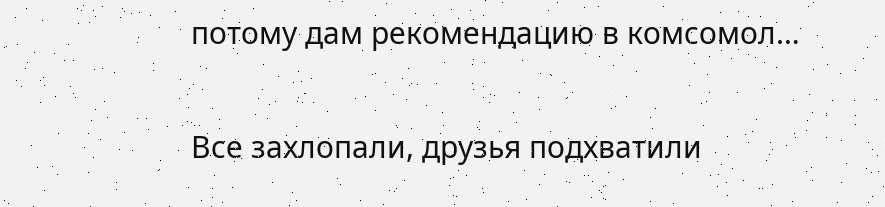потому дам рекомендацию в комсомол…

Все захлопали, друзья подхватили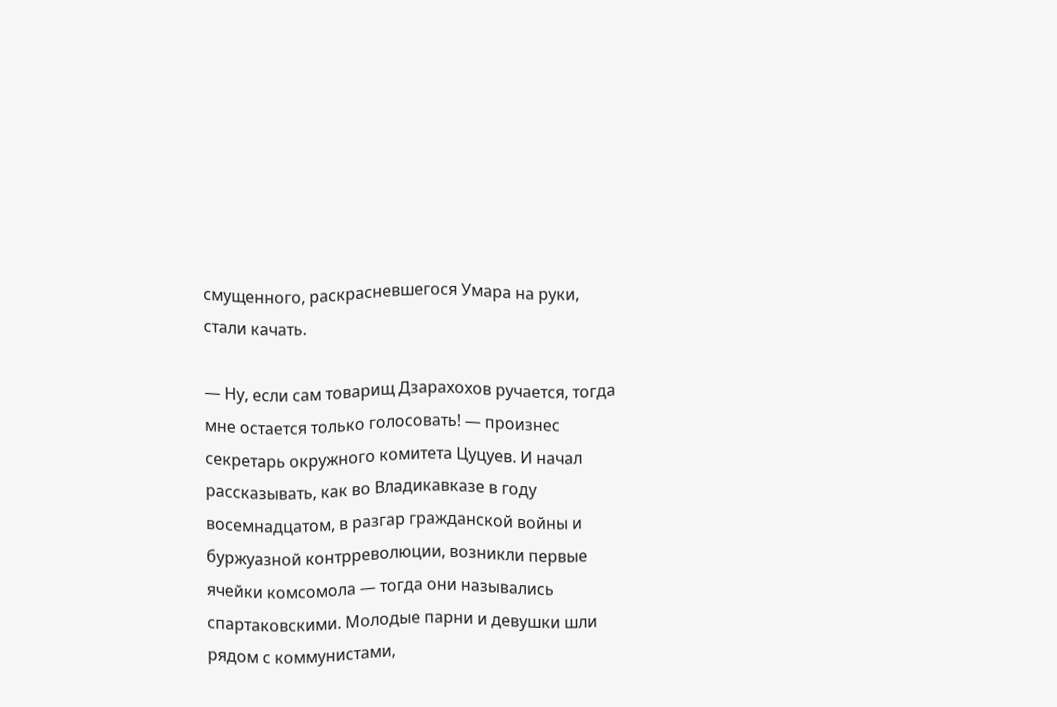смущенного, раскрасневшегося Умара на руки, стали качать.

— Ну, если сам товарищ Дзарахохов ручается, тогда мне остается только голосовать! — произнес секретарь окружного комитета Цуцуев. И начал рассказывать, как во Владикавказе в году восемнадцатом, в разгар гражданской войны и буржуазной контрреволюции, возникли первые ячейки комсомола — тогда они назывались спартаковскими. Молодые парни и девушки шли рядом с коммунистами,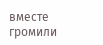вместе громили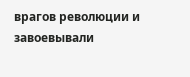врагов революции и завоевывали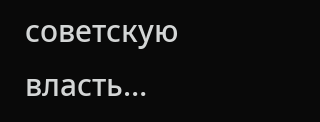советскую власть…